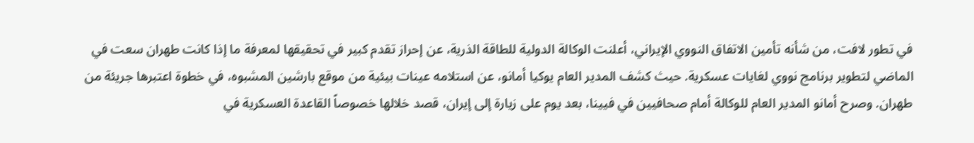في تطور لافت، من شأنه تأمين الاتفاق النووي الإيراني، أعلنت الوكالة الدولية للطاقة الذرية، عن إحراز تقدم كبير في تحقيقها لمعرفة ما إذا كانت طهران سعت في الماضي لتطوير برنامج نووي لغايات عسكرية. حيث كشف المدير العام يوكيا أمانو، عن استلامه عينات بيئية من موقع بارشين المشبوه، في خطوة اعتبرها جريئة من طهران. وصرح أمانو المدير العام للوكالة أمام صحافيين في فيينا، بعد يوم على زيارة إلى إيران، قصد خلالها خصوصاً القاعدة العسكرية في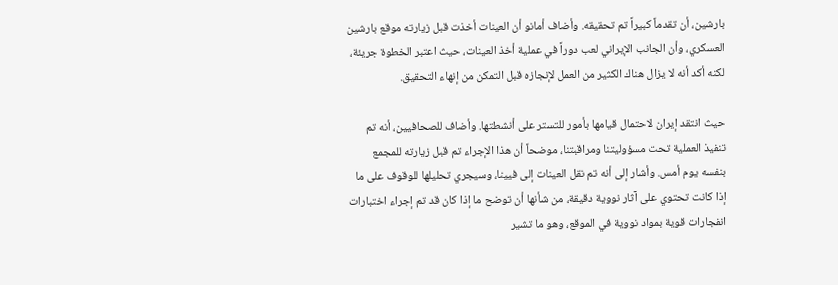بارشين، أن تقدماً كبيراً تم تحقيقه. وأضاف أمانو أن العينات أخذت قبل زيارته موقع بارشين العسكري، وأن الجانب الإيراني لعب دوراً في عملية أخذ العينات، حيث اعتبر الخطوة جريئة، لكنه أكد أنه لا يزال هناك الكثير من العمل لإنجازه قبل التمكن من إنهاء التحقيق.

حيث انتقد إيران لاحتمال قيامها بأمور للتستر على أنشطتها. وأضاف للصحافيين، أنه تم تنفيذ العملية تحت مسؤوليتنا ومراقبتنا، موضحاً أن هذا الإجراء تم قبل زيارته للمجمع بنفسه يوم أمس. وأشار إلى أنه تم نقل العينات إلى فيينا، وسيجري تحليلها للوقوف على ما إذا كانت تحتوي على آثار نووية دقيقة، من شأنها أن توضح ما إذا كان قد تم إجراء اختبارات انفجارات قوية بمواد نووية في الموقع، وهو ما تشير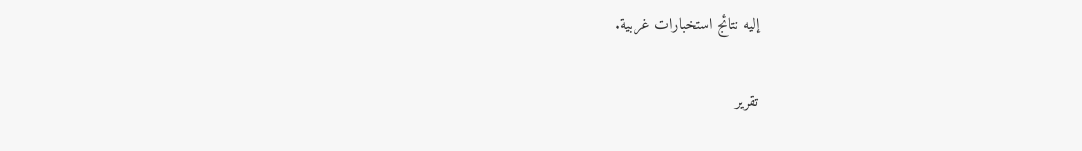إليه نتائج استخبارات غربية.

تقرير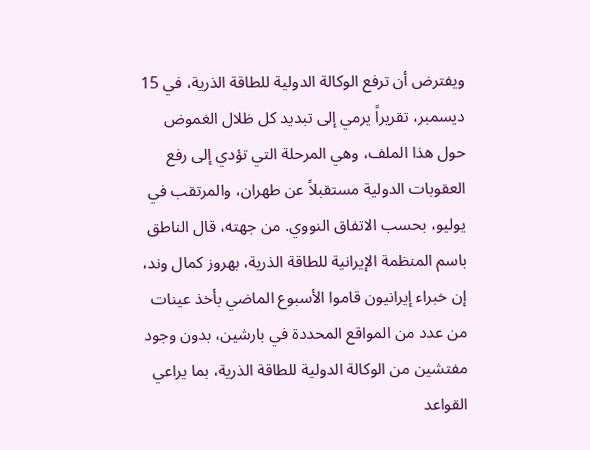ويفترض أن ترفع الوكالة الدولية للطاقة الذرية، في 15 ديسمبر، تقريراً يرمي إلى تبديد كل ظلال الغموض حول هذا الملف، وهي المرحلة التي تؤدي إلى رفع العقوبات الدولية مستقبلاً عن طهران، والمرتقب في يوليو، بحسب الاتفاق النووي. من جهته، قال الناطق باسم المنظمة الإيرانية للطاقة الذرية، بهروز كمال وند، إن خبراء إيرانيون قاموا الأسبوع الماضي بأخذ عينات من عدد من المواقع المحددة في بارشين، بدون وجود مفتشين من الوكالة الدولية للطاقة الذرية، بما يراعي القواعد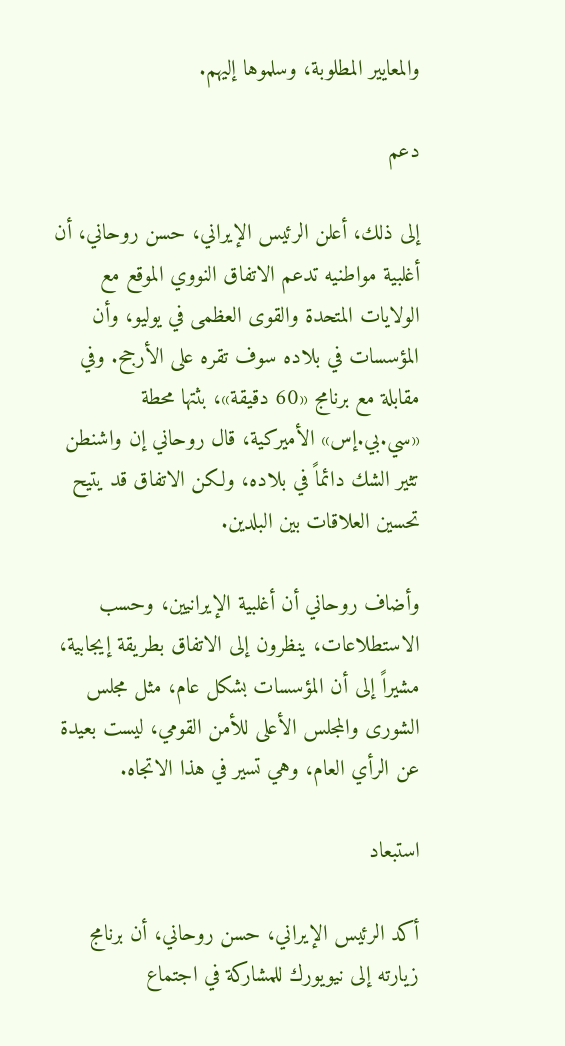والمعايير المطلوبة، وسلموها إليهم.

دعم

إلى ذلك، أعلن الرئيس الإيراني، حسن روحاني، أن أغلبية مواطنيه تدعم الاتفاق النووي الموقع مع الولايات المتحدة والقوى العظمى في يوليو، وأن المؤسسات في بلاده سوف تقره على الأرجح. وفي مقابلة مع برنامج «60 دقيقة»، بثتها محطة «سي.بي.إس» الأميركية، قال روحاني إن واشنطن تثير الشك دائماً في بلاده، ولكن الاتفاق قد يتيح تحسين العلاقات بين البلدين.

وأضاف روحاني أن أغلبية الإيرانيين، وحسب الاستطلاعات، ينظرون إلى الاتفاق بطريقة إيجابية، مشيراً إلى أن المؤسسات بشكل عام، مثل مجلس الشورى والمجلس الأعلى للأمن القومي، ليست بعيدة عن الرأي العام، وهي تسير في هذا الاتجاه.

استبعاد

أكد الرئيس الإيراني، حسن روحاني، أن برنامج زيارته إلى نيويورك للمشاركة في اجتماع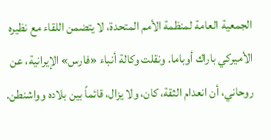الجمعية العامة لمنظمة الأمم المتحدة، لا يتضمن اللقاء مع نظيره الأميركي باراك أوباما. ونقلت وكالة أنباء «فارس» الإيرانية، عن روحاني، أن انعدام الثقة، كان، ولا يزال، قائماً بين بلاده وواشنطن.